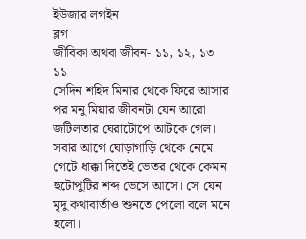ইউজার লগইন
ব্লগ
জীবিকা অথবা জীবন- ১১, ১২, ১৩
১১
সেদিন শহিদ মিনার থেকে ফিরে আসার পর মনু মিয়ার জীবনটা যেন আরো জটিলতার ঘেরাটোপে আটকে গেল। সবার আগে ঘোড়াগাড়ি থেকে নেমে গেটে ধাক্কা দিতেই ভেতর থেকে কেমন হুটোপুটির শব্দ ভেসে আসে। সে যেন মৃদু কথাবার্তাও শুনতে পেলো বলে মনে হলো।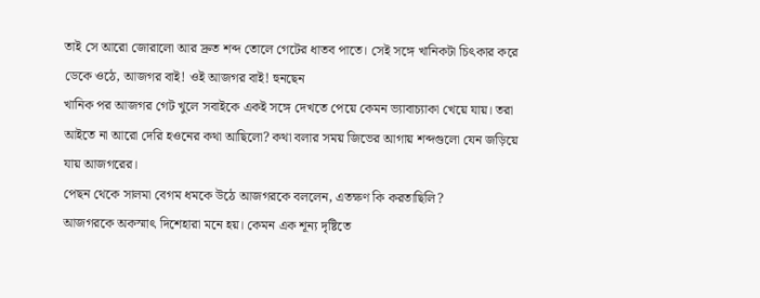তাই সে আরো জোরালো আর দ্রুত শব্দ তোলে গেটের ধাতব পাতে। সেই সঙ্গে খানিকটা চিৎকার করে ডেকে ওঠে, আজগর বাই! ওই আজগর বাই! হুনছেন
খানিক পর আজগর গেট খুলে সবাইকে একই সঙ্গে দেখতে পেয়ে কেমন ভ্যাবাচ্যাকা খেয়ে যায়। তরা আইতে না আরো দেরি হওনের কথা আছিলো? কথা বলার সময় জিভের আগায় শব্দগুলো যেন জড়িয়ে যায় আজগরের।
পেছন থেকে সালমা বেগম ধমকে উঠে আজগরকে বললেন, এতক্ষণ কি করতাছিলি?
আজগরকে অকস্মাৎ দিশেহারা মনে হয়। কেমন এক শূন্য দৃষ্টিতে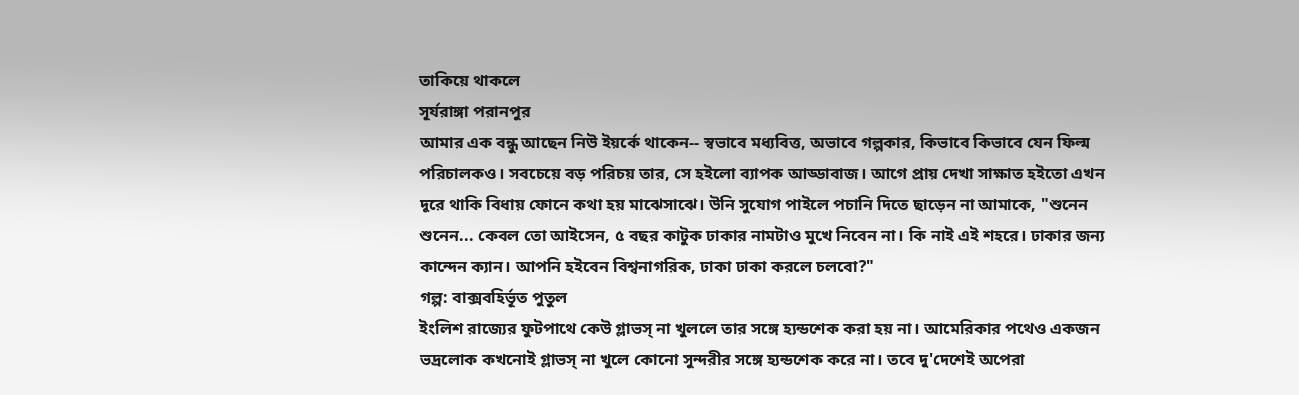তাকিয়ে থাকলে
সূর্যরাঙ্গা পরানপুর
আমার এক বন্ধু আছেন নিউ ইয়র্কে থাকেন-- স্বভাবে মধ্যবিত্ত, অভাবে গল্পকার, কিভাবে কিভাবে যেন ফিল্ম পরিচালকও। সবচেয়ে বড় পরিচয় তার, সে হইলো ব্যাপক আড্ডাবাজ। আগে প্রায় দেখা সাক্ষাত হইতো এখন দূরে থাকি বিধায় ফোনে কথা হয় মাঝেসাঝে। উনি সুযোগ পাইলে পচানি দিতে ছাড়েন না আমাকে, "শুনেন শুনেন... কেবল তো আইসেন, ৫ বছর কাটুক ঢাকার নামটাও মুখে নিবেন না। কি নাই এই শহরে। ঢাকার জন্য কান্দেন ক্যান। আপনি হইবেন বিশ্বনাগরিক, ঢাকা ঢাকা করলে চলবো?"
গল্প: বাক্সবহির্ভূত পুতুল
ইংলিশ রাজ্যের ফুটপাথে কেউ গ্লাভস্ না খুললে তার সঙ্গে হ্যন্ডশেক করা হয় না। আমেরিকার পথেও একজন ভদ্রলোক কখনোই গ্লাভস্ না খুলে কোনো সুন্দরীর সঙ্গে হ্যন্ডশেক করে না। তবে দু'দেশেই অপেরা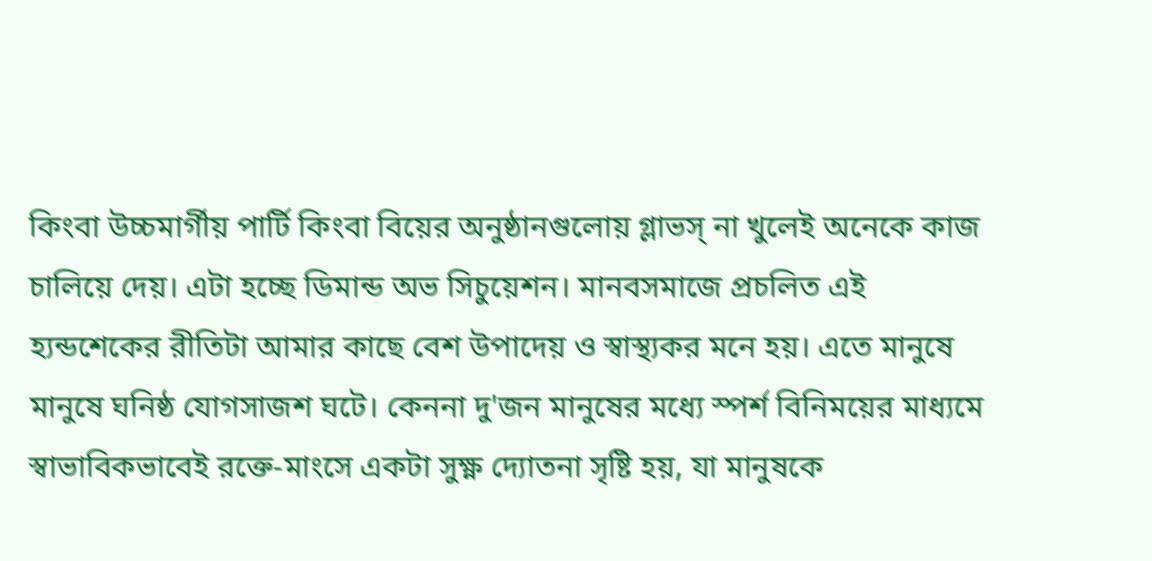কিংবা উচ্চমার্গীয় পার্টি কিংবা বিয়ের অনুষ্ঠানগুলোয় গ্লাভস্ না খুলেই অনেকে কাজ চালিয়ে দেয়। এটা হচ্ছে ডিমান্ড অভ সিচুয়েশন। মানবসমাজে প্রচলিত এই হ্যন্ডশেকের রীতিটা আমার কাছে বেশ উপাদেয় ও স্বাস্থ্যকর মনে হয়। এতে মানুষে মানুষে ঘনিষ্ঠ যোগসাজশ ঘটে। কেননা দু'জন মানুষের মধ্যে স্পর্শ বিনিময়ের মাধ্যমে স্বাভাবিকভাবেই রক্তে-মাংসে একটা সুক্ষ্ণ দ্যোতনা সৃষ্টি হয়, যা মানুষকে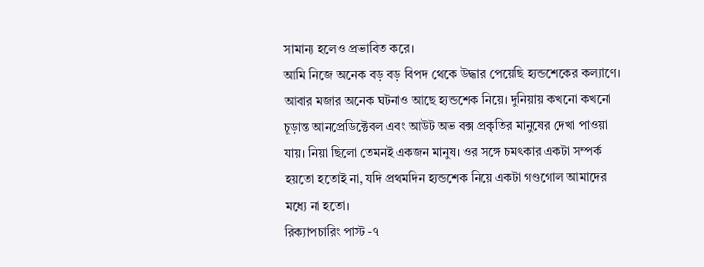সামান্য হলেও প্রভাবিত করে।
আমি নিজে অনেক বড় বড় বিপদ থেকে উদ্ধার পেয়েছি হ্যন্ডশেকের কল্যাণে। আবার মজার অনেক ঘটনাও আছে হ্যন্ডশেক নিয়ে। দুনিয়ায় কখনো কখনো চূড়ান্ত আনপ্রেডিক্টেবল এবং আউট অভ বক্স প্রকৃতির মানুষের দেখা পাওয়া যায়। নিয়া ছিলো তেমনই একজন মানুষ। ওর সঙ্গে চমৎকার একটা সম্পর্ক হয়তো হতোই না, যদি প্রথমদিন হ্যন্ডশেক নিয়ে একটা গণ্ডগোল আমাদের মধ্যে না হতো।
রিক্যাপচারিং পাস্ট -৭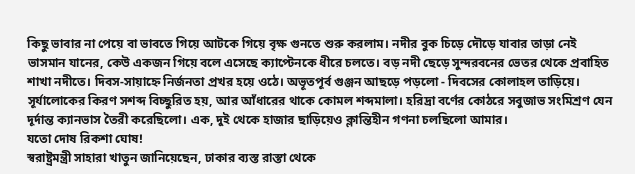কিছু ভাবার না পেয়ে বা ভাবতে গিয়ে আটকে গিয়ে বৃক্ষ গুনতে শুরু করলাম। নদীর বুক চিড়ে দৌড়ে যাবার তাড়া নেই ভাসমান যানের, কেউ একজন গিয়ে বলে এসেছে ক্যাপ্টেনকে ধীরে চলতে। বড় নদী ছেড়ে সুন্দরবনের ভেতর থেকে প্রবাহিত শাখা নদীতে। দিবস-সায়াহ্নে নির্জনতা প্রখর হয়ে ওঠে। অভূতপূর্ব গুঞ্জন আছড়ে পড়লো - দিবসের কোলাহল তাড়িয়ে। সূর্যালোকের কিরণ সশব্দ বিচ্ছুরিত হয়, আর আঁধারের থাকে কোমল শব্দমালা। হরিদ্রা বর্ণের কোঠরে সবুজাভ সংমিশ্রণ যেন দূর্দান্ত ক্যানভাস তৈরী করেছিলো। এক, দুই থেকে হাজার ছাড়িয়েও ক্লান্তিহীন গণনা চলছিলো আমার।
যতো দোষ রিকশা ঘোষ!
স্বরাষ্ট্রমন্ত্রী সাহারা খাতুন জানিয়েছেন, ঢাকার ব্যস্ত রাস্তা থেকে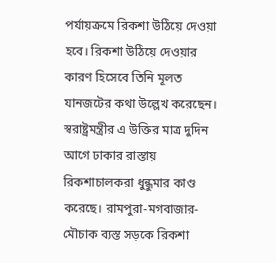পর্যায়ক্রমে রিকশা উঠিয়ে দেওয়া হবে। রিকশা উঠিয়ে দেওয়ার কারণ হিসেবে তিনি মূলত যানজটের কথা উল্লেখ করেছেন। স্বরাষ্ট্রমন্ত্রীর এ উক্তির মাত্র দুদিন আগে ঢাকার রাস্তায় রিকশাচালকরা ধুন্ধুমার কাণ্ড করেছে। রামপুরা-মগবাজার-মৌচাক ব্যস্ত সড়কে রিকশা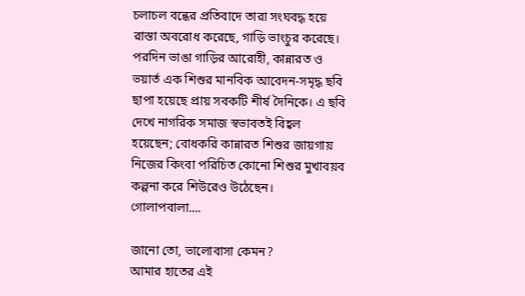চলাচল বন্ধের প্রতিবাদে তারা সংঘবদ্ধ হয়ে রাস্তা অবরোধ করেছে, গাড়ি ভাংচুর করেছে। পরদিন ভাঙা গাড়ির আরোহী, কান্নারত ও ভয়ার্ত এক শিশুর মানবিক আবেদন-সমৃদ্ধ ছবি ছাপা হয়েছে প্রায় সবকটি শীর্ষ দৈনিকে। এ ছবি দেখে নাগরিক সমাজ স্বভাবতই বিহ্বল হয়েছেন; বোধকরি কান্নারত শিশুর জায়গায় নিজের কিংবা পরিচিত কোনো শিশুর মুখাবয়ব কল্পনা করে শিউরেও উঠেছেন।
গোলাপবালা....

জানো তো, ভালোবাসা কেমন?
আমার হাতের এই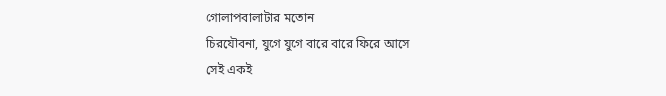গোলাপবালাটার মতোন
চিরযৌবনা, যুগে যুগে বারে বারে ফিরে আসে
সেই একই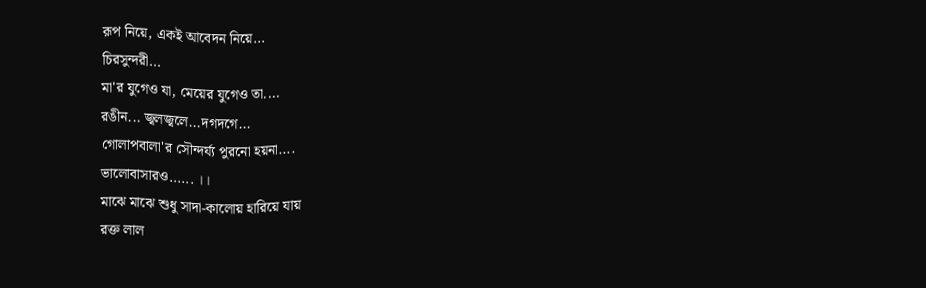রূপ নিয়ে, একই আবেদন নিয়ে...
চিরসুন্দরী...
মা'র যুগেও যা, মেয়ের যুগেও তা....
রঙীন... জ্বলজ্বলে...দগদগে...
গোলাপবালা'র সৌন্দর্য্য পুরনো হয়না....
ভালোবাসারও...... ।।
মাঝে মাঝে শুধু সাদা-কালোয় হারিয়ে যায়
রক্ত লাল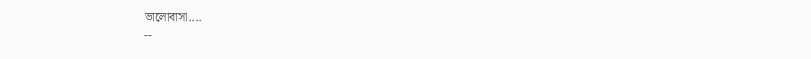ভালোবাসা....
--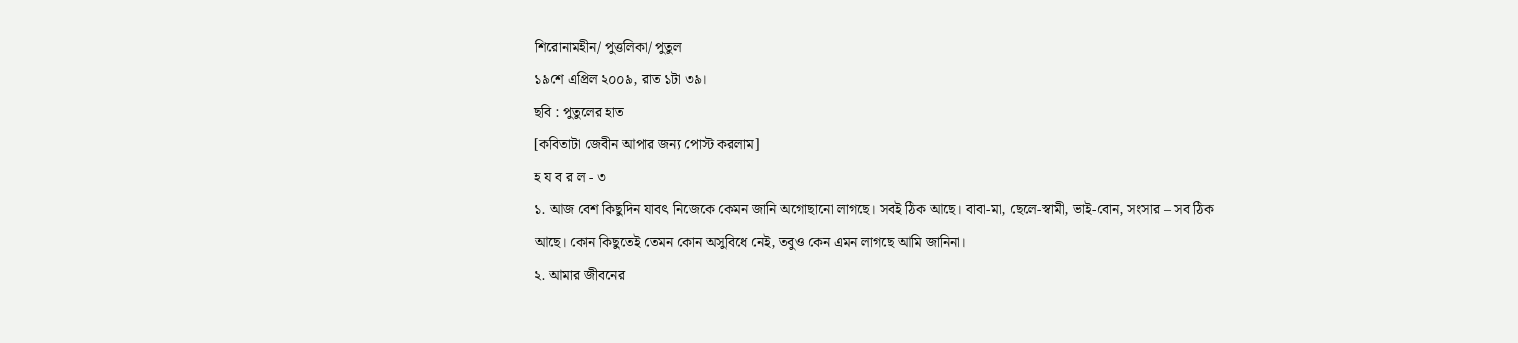শিরোনামহীন/ পুত্তলিকা/ পুতুল
১৯শে এপ্রিল ২০০৯, রাত ১টা ৩৯।
ছবি : পুতুলের হাত
[কবিতাটা জেবীন আপার জন্য পোস্ট করলাম]
হ য ব র ল - ৩
১. আজ বেশ কিছুদিন যাবৎ নিজেকে কেমন জানি অগোছানো লাগছে। সবই ঠিক আছে। বাবা-মা, ছেলে-স্বামী, ভাই-বোন, সংসার – সব ঠিক আছে। কোন কিছুতেই তেমন কোন অসুবিধে নেই, তবুও কেন এমন লাগছে আমি জানিনা।
২. আমার জীবনের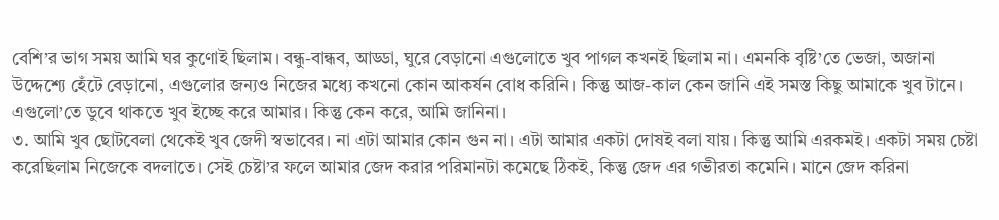বেশি’র ভাগ সময় আমি ঘর কুণোই ছিলাম। বন্ধু-বান্ধব, আড্ডা, ঘুরে বেড়ানো এগুলোতে খুব পাগল কখনই ছিলাম না। এমনকি বৃষ্টি’তে ভেজা, অজানা উদ্দেশ্যে হেঁটে বেড়ানো, এগুলোর জন্যও নিজের মধ্যে কখনো কোন আকর্ষন বোধ করিনি। কিন্তু আজ-কাল কেন জানি এই সমস্ত কিছু আমাকে খুব টানে। এগুলো’তে ডুবে থাকতে খুব ইচ্ছে করে আমার। কিন্তু কেন করে, আমি জানিনা।
৩. আমি খুব ছোটবেলা থেকেই খুব জেদী স্বভাবের। না এটা আমার কোন গুন না। এটা আমার একটা দোষই বলা যায়। কিন্তু আমি এরকমই। একটা সময় চেষ্টা করেছিলাম নিজেকে বদলাতে। সেই চেষ্টা’র ফলে আমার জেদ করার পরিমানটা কমেছে ঠিকই, কিন্তু জেদ এর গভীরতা কমেনি। মানে জেদ করিনা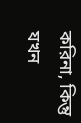করিনা, কিন্তু যখন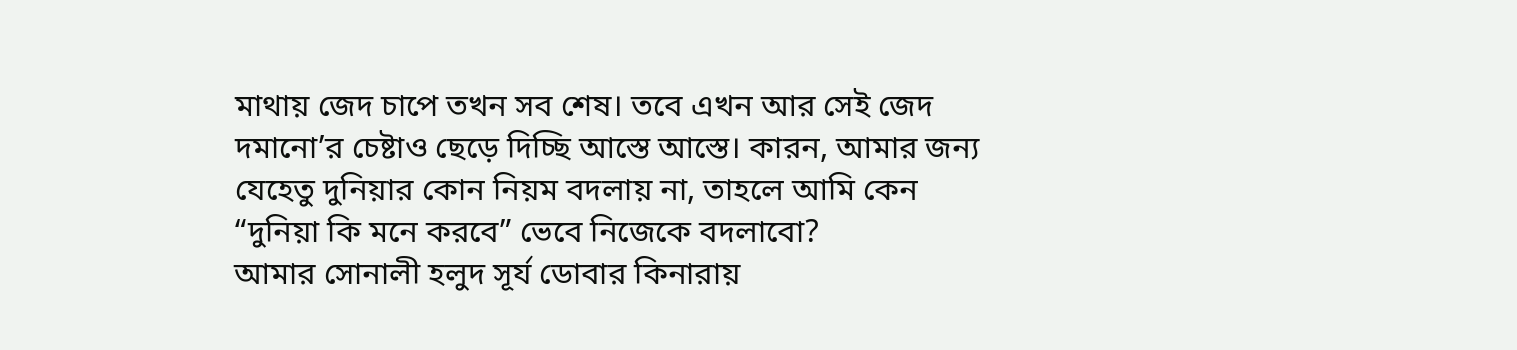মাথায় জেদ চাপে তখন সব শেষ। তবে এখন আর সেই জেদ দমানো’র চেষ্টাও ছেড়ে দিচ্ছি আস্তে আস্তে। কারন, আমার জন্য যেহেতু দুনিয়ার কোন নিয়ম বদলায় না, তাহলে আমি কেন “দুনিয়া কি মনে করবে” ভেবে নিজেকে বদলাবো?
আমার সোনালী হলুদ সূর্য ডোবার কিনারায়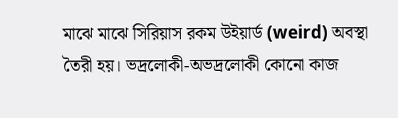মাঝে মাঝে সিরিয়াস রকম উইয়ার্ড (weird) অবস্থা তৈরী হয়। ভদ্রলোকী-অভদ্রলোকী কোনো কাজ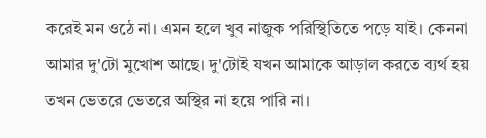করেই মন ওঠে না। এমন হলে খুব নাজুক পরিস্থিতিতে পড়ে যাই। কেননা আমার দু'টো মুখোশ আছে। দু'টোই যখন আমাকে আড়াল করতে ব্যর্থ হয় তখন ভেতরে ভেতরে অস্থির না হয়ে পারি না।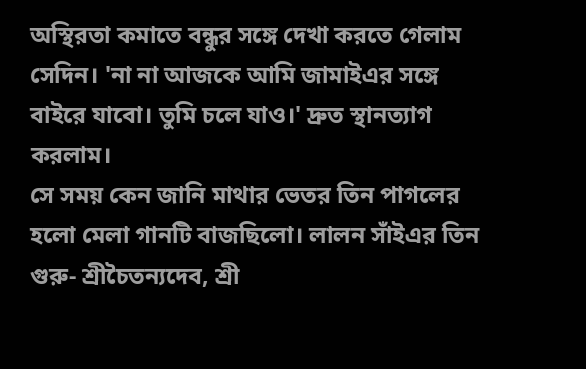অস্থিরতা কমাতে বন্ধুর সঙ্গে দেখা করতে গেলাম সেদিন। 'না না আজকে আমি জামাইএর সঙ্গে বাইরে যাবো। তুমি চলে যাও।' দ্রুত স্থানত্যাগ করলাম।
সে সময় কেন জানি মাথার ভেতর তিন পাগলের হলো মেলা গানটি বাজছিলো। লালন সাঁইএর তিন গুরু- শ্রীচৈতন্যদেব, শ্রী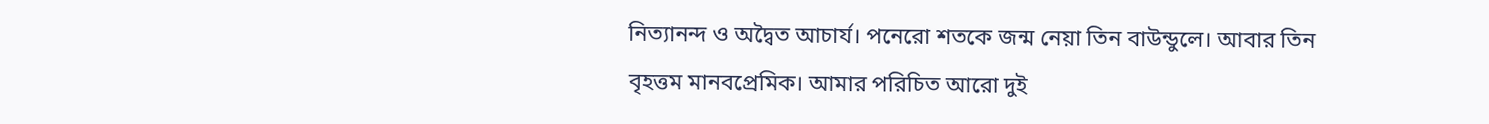নিত্যানন্দ ও অদ্বৈত আচার্য। পনেরো শতকে জন্ম নেয়া তিন বাউন্ডুলে। আবার তিন বৃহত্তম মানবপ্রেমিক। আমার পরিচিত আরো দুই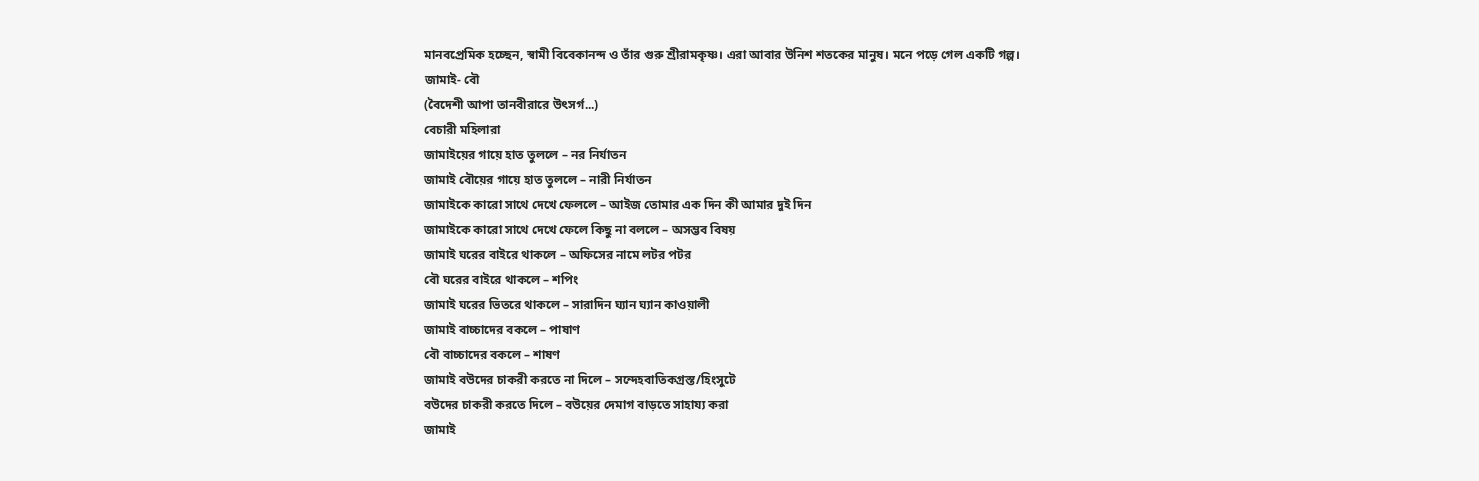মানবপ্রেমিক হচ্ছেন, স্বামী বিবেকানন্দ ও তাঁর গুরু শ্রীরামকৃষ্ণ। এরা আবার উনিশ শতকের মানুষ। মনে পড়ে গেল একটি গল্প।
জামাই- বৌ
(বৈদেশী আপা তানবীরারে উৎসর্গ...)
বেচারী মহিলারা
জামাইয়ের গায়ে হাত তুললে – নর নির্যাতন
জামাই বৌয়ের গায়ে হাত তুললে – নারী নির্যাতন
জামাইকে কারো সাথে দেখে ফেললে – আইজ তোমার এক দিন কী আমার দুই দিন
জামাইকে কারো সাথে দেখে ফেলে কিছু না বললে – অসম্ভব বিষয়
জামাই ঘরের বাইরে থাকলে – অফিসের নামে লটর পটর
বৌ ঘরের বাইরে থাকলে – শপিং
জামাই ঘরের ভিতরে থাকলে – সারাদিন ঘ্যান ঘ্যান কাওয়ালী
জামাই বাচ্চাদের বকলে – পাষাণ
বৌ বাচ্চাদের বকলে – শাষণ
জামাই বউদের চাকরী করতে না দিলে – সন্দেহবাতিকগ্রস্ত/হিংসুটে
বউদের চাকরী করতে দিলে – বউয়ের দেমাগ বাড়তে সাহায্য করা
জামাই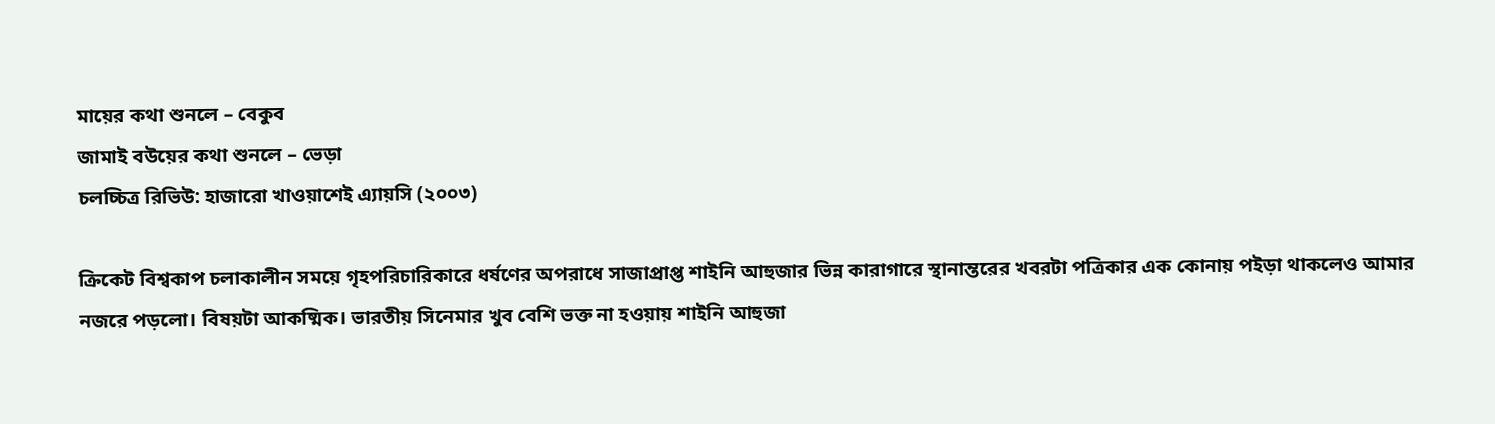মায়ের কথা শুনলে – বেকুব
জামাই বউয়ের কথা শুনলে – ভেড়া
চলচ্চিত্র রিভিউ: হাজারো খাওয়াশেই এ্যায়সি (২০০৩)

ক্রিকেট বিশ্বকাপ চলাকালীন সময়ে গৃহপরিচারিকারে ধর্ষণের অপরাধে সাজাপ্রাপ্ত শাইনি আহুজার ভিন্ন কারাগারে স্থানান্তরের খবরটা পত্রিকার এক কোনায় পইড়া থাকলেও আমার নজরে পড়লো। বিষয়টা আকষ্মিক। ভারতীয় সিনেমার খুব বেশি ভক্ত না হওয়ায় শাইনি আহুজা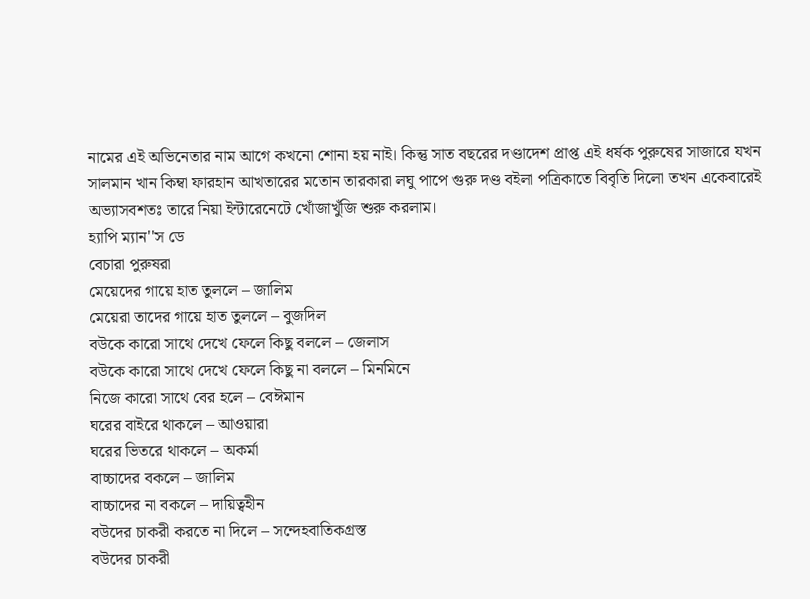নামের এই অভিনেতার নাম আগে কখনো শোনা হয় নাই। কিন্তু সাত বছরের দণ্ডাদেশ প্রাপ্ত এই ধর্ষক পুরুষের সাজারে যখন সালমান খান কিম্বা ফারহান আখতারের মতোন তারকারা লঘু পাপে গুরু দণ্ড বইলা পত্রিকাতে বিবৃতি দিলো তখন একেবারেই অভ্যাসবশতঃ তারে নিয়া ইন্টারেনেটে খোঁজাখুঁজি শুরু করলাম।
হ্যাপি ম্যান''স ডে
বেচারা পুরুষরা
মেয়েদের গায়ে হাত তুললে – জালিম
মেয়েরা তাদের গায়ে হাত তুললে – বুজদিল
বউকে কারো সাথে দেখে ফেলে কিছু বললে – জেলাস
বউকে কারো সাথে দেখে ফেলে কিছু না বললে – মিনমিনে
নিজে কারো সাথে বের হলে – বেঈমান
ঘরের বাইরে থাকলে – আওয়ারা
ঘরের ভিতরে থাকলে – অকর্মা
বাচ্চাদের বকলে – জালিম
বাচ্চাদের না বকলে – দায়িত্বহীন
বউদের চাকরী করতে না দিলে – সন্দেহবাতিকগ্রস্ত
বউদের চাকরী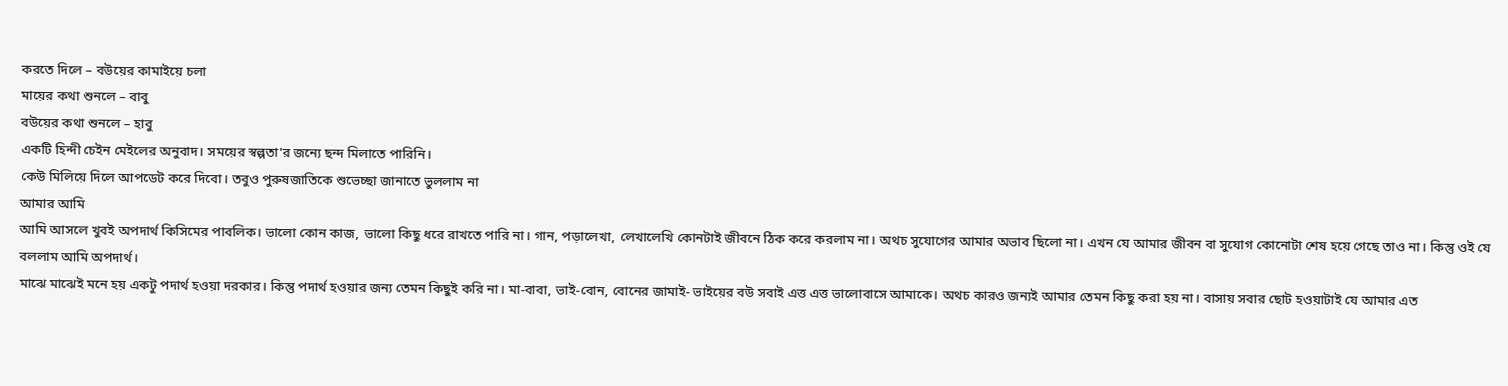করতে দিলে – বউয়ের কামাইয়ে চলা
মায়ের কথা শুনলে – বাবু
বউয়ের কথা শুনলে – হাবু
একটি হিন্দী চেইন মেইলের অনুবাদ। সময়ের স্বল্পতা'র জন্যে ছন্দ মিলাতে পারিনি।
কেউ মিলিয়ে দিলে আপডেট করে দিবো। তবুও পুরুষজাতিকে শুভেচ্ছা জানাতে ভুললাম না
আমার আমি
আমি আসলে খুবই অপদার্থ কিসিমের পাবলিক। ভালো কোন কাজ, ভালো কিছু ধরে রাখতে পারি না। গান, পড়ালেখা, লেখালেখি কোনটাই জীবনে ঠিক করে করলাম না। অথচ সুযোগের আমার অভাব ছিলো না। এখন যে আমার জীবন বা সুযোগ কোনোটা শেষ হয়ে গেছে তাও না। কিন্তু ওই যে বললাম আমি অপদার্থ।
মাঝে মাঝেই মনে হয় একটু পদার্থ হওয়া দরকার। কিন্তু পদার্থ হওয়ার জন্য তেমন কিছুই করি না। মা-বাবা, ভাই-বোন, বোনের জামাই- ভাইয়ের বউ সবাই এত্ত এত্ত ভালোবাসে আমাকে। অথচ কারও জন্যই আমার তেমন কিছু করা হয় না। বাসায় সবার ছোট হওয়াটাই যে আমার এত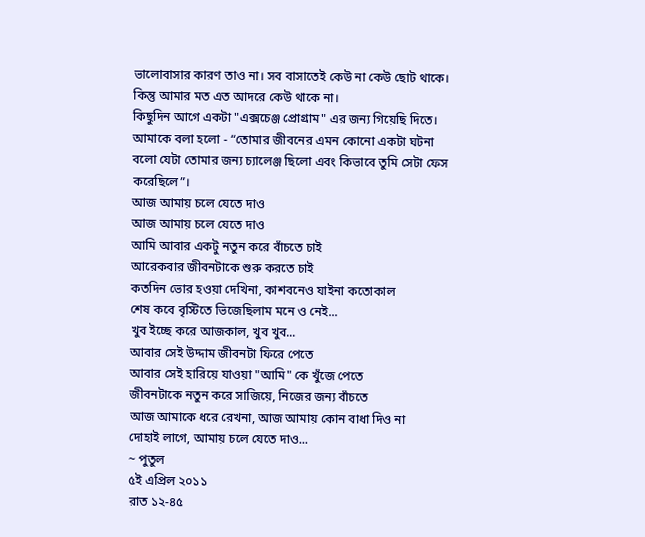ভালোবাসার কারণ তাও না। সব বাসাতেই কেউ না কেউ ছোট থাকে। কিন্তু আমার মত এত আদরে কেউ থাকে না।
কিছুদিন আগে একটা "এক্সচেঞ্জ প্রোগ্রাম" এর জন্য গিয়েছি দিতে। আমাকে বলা হলো - “তোমার জীবনের এমন কোনো একটা ঘটনা বলো যেটা তোমার জন্য চ্যালেঞ্জ ছিলো এবং কিভাবে তুমি সেটা ফেস করেছিলে”।
আজ আমায় চলে যেতে দাও
আজ আমায় চলে যেতে দাও
আমি আবার একটু নতুন করে বাঁচতে চাই
আরেকবার জীবনটাকে শুরু করতে চাই
কতদিন ভোর হওয়া দেখিনা, কাশবনেও যাইনা কতোকাল
শেষ কবে বৃস্টিতে ভিজেছিলাম মনে ও নেই...
খুব ইচ্ছে করে আজকাল, খুব খুব...
আবার সেই উদ্দাম জীবনটা ফিরে পেতে
আবার সেই হারিয়ে যাওয়া "আমি" কে খুঁজে পেতে
জীবনটাকে নতুন করে সাজিয়ে, নিজের জন্য বাঁচতে
আজ আমাকে ধরে রেখনা, আজ আমায় কোন বাধা দিও না
দোহাই লাগে, আমায় চলে যেতে দাও...
~ পুতুল
৫ই এপ্রিল ২০১১
রাত ১২-৪৫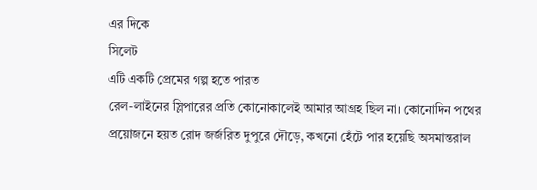এর দিকে
সিলেট
এটি একটি প্রেমের গল্প হতে পারত
রেল-লাইনের স্লিপারের প্রতি কোনোকালেই আমার আগ্রহ ছিল না। কোনোদিন পথের প্রয়োজনে হয়ত রোদ জর্জরিত দুপুরে দৌড়ে, কখনো হেঁটে পার হয়েছি অসমান্তরাল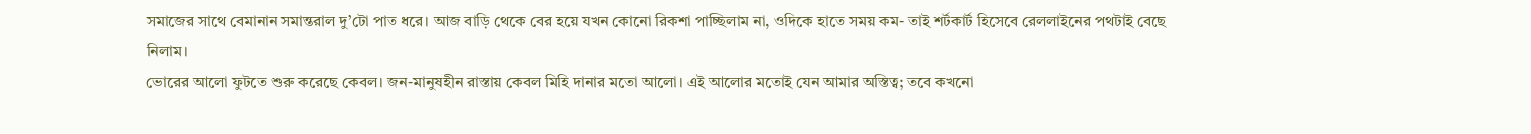সমাজের সাথে বেমানান সমান্তরাল দু’টো পাত ধরে। আজ বাড়ি থেকে বের হয়ে যখন কোনো রিকশা পাচ্ছিলাম না, ওদিকে হাতে সময় কম- তাই শর্টকার্ট হিসেবে রেললাইনের পথটাই বেছে নিলাম।
ভোরের আলো ফুটতে শুরু করেছে কেবল। জন-মানুষহীন রাস্তায় কেবল মিহি দানার মতো আলো। এই আলোর মতোই যেন আমার অস্তিত্ব; তবে কখনো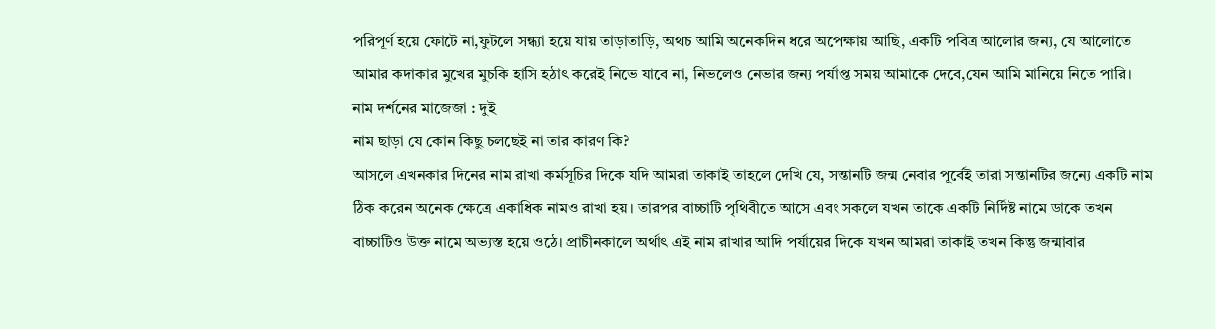পরিপূর্ণ হয়ে ফোটে না,ফুটলে সন্ধ্যা হয়ে যায় তাড়াতাড়ি, অথচ আমি অনেকদিন ধরে অপেক্ষায় আছি, একটি পবিত্র আলোর জন্য, যে আলোতে আমার কদাকার মুখের মুচকি হাসি হঠাৎ করেই নিভে যাবে না, নিভলেও নেভার জন্য পর্যাপ্ত সময় আমাকে দেবে,যেন আমি মানিয়ে নিতে পারি।
নাম দর্শনের মাজেজা : দুই
নাম ছাড়া যে কোন কিছু চলছেই না তার কারণ কি?
আসলে এখনকার দিনের নাম রাখা কর্মসূচির দিকে যদি আমরা তাকাই তাহলে দেখি যে, সন্তানটি জন্ম নেবার পূর্বেই তারা সন্তানটির জন্যে একটি নাম ঠিক করেন অনেক ক্ষেত্রে একাধিক নামও রাখা হয়। তারপর বাচ্চাটি পৃথিবীতে আসে এবং সকলে যখন তাকে একটি নির্দিষ্ট নামে ডাকে তখন বাচ্চাটিও উক্ত নামে অভ্যস্ত হয়ে ওঠে। প্রাচীনকালে অর্থাৎ এই নাম রাখার আদি পর্যায়ের দিকে যখন আমরা তাকাই তখন কিন্তু জন্মাবার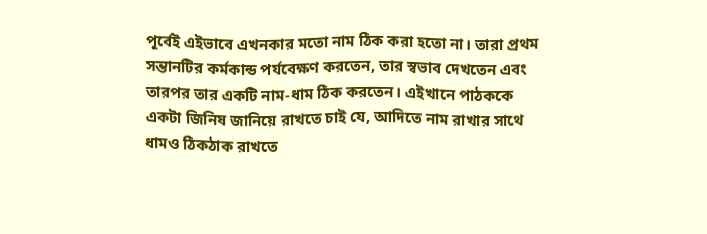পূর্বেই এইভাবে এখনকার মতো নাম ঠিক করা হতো না। তারা প্রথম সন্তানটির কর্মকান্ড পর্যবেক্ষণ করতেন, তার স্বভাব দেখতেন এবং তারপর তার একটি নাম-ধাম ঠিক করতেন। এইখানে পাঠককে একটা জিনিষ জানিয়ে রাখতে চাই যে, আদিতে নাম রাখার সাথে ধামও ঠিকঠাক রাখতে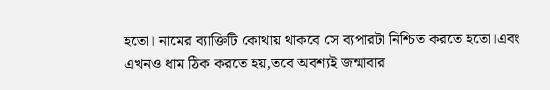হতো। নামের ব্যাক্তিটি কোথায় থাকবে সে ব্যপারটা নিশ্চিত করতে হতো।এবং এখনও ধাম ঠিক করতে হয়,তবে অবশ্যই জন্মাবার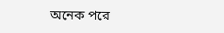অনেক পরে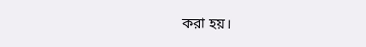করা হয়।